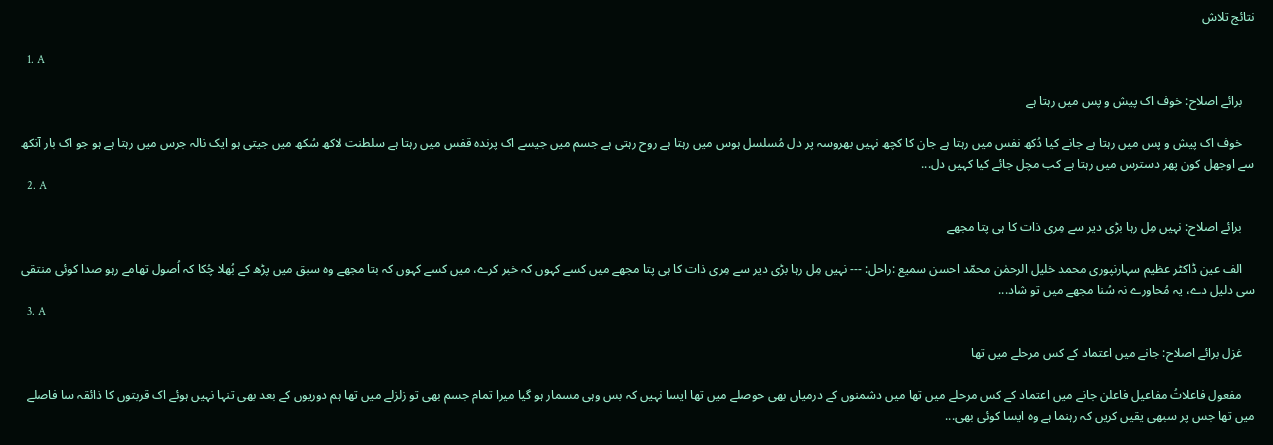نتائج تلاش

  1. A

    برائے اصلاح: خوف اک پیش و پس میں رہتا ہے

    خوف اک پیش و پس میں رہتا ہے جانے کیا دُکھ نفس میں رہتا ہے جان کا کچھ نہیں بھروسہ پر دل مُسلسل ہوس میں رہتا ہے روح رہتی ہے جسم میں جیسے اک پرندہ قفس میں رہتا ہے سلطنت لاکھ سُکھ میں جیتی ہو ایک نالہ جرس میں رہتا ہے ہو جو اک بار آنکھ سے اوجھل کون پھر دسترس میں رہتا ہے کب مچل جائے کیا کہیں دل...
  2. A

    برائے اصلاح: نہیں مِل رہا بڑی دیر سے مِری ذات کا ہی پتا مجھے

    الف عین ڈاکٹر عظیم سہارنپوری محمد خلیل الرحمٰن محمّد احسن سمیع :راحل: --- نہیں مِل رہا بڑی دیر سے مِری ذات کا ہی پتا مجھے میں کسے کہوں کہ خبر کرے، میں کسے کہوں کہ بتا مجھے وہ سبق میں پڑھ کے بُھلا چُکا کہ اُصول تھامے رہو صدا کوئی منتقی سی دلیل دے، یہ مُحاورے نہ سُنا مجھے میں تو شاد...
  3. A

    غزل برائے اصلاح: جانے میں اعتماد کے کس مرحلے میں تھا

    مفعول فاعلاتُ مفاعیل فاعلن جانے میں اعتماد کے کس مرحلے میں تھا میں دشمنوں کے درمیاں بھی حوصلے میں تھا ایسا نہیں کہ بس وہی مسمار ہو گیا میرا تمام جسم بھی تو زلزلے میں تھا ہم دوریوں کے بعد بھی تنہا نہیں ہوئے اک قربتوں کا ذائقہ سا فاصلے میں تھا جس پر سبھی یقیں کریں کہ رہنما ہے وہ ایسا کوئی بھی...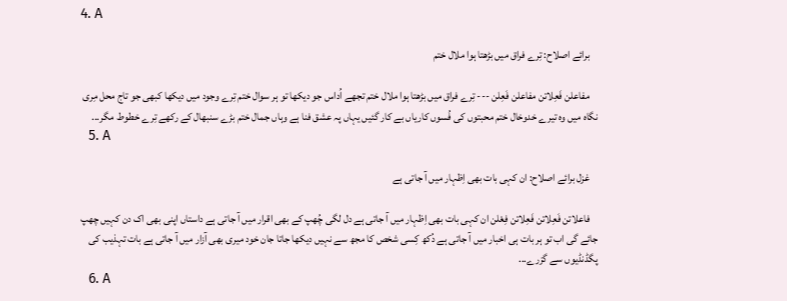4. A

    برائے اصلاح: تِرے فراق میں بڑھتا ہوا ملال ختم

    مفاعلن فَعِلاتن مفاعلن فَعِلن --- تِرے فراق میں بڑھتا ہوا ملال ختم تجھے اُداس جو دیکھا تو ہر سوال ختم تِرے وجود میں دیکھا کبھی جو تاج محل مِری نگاہ میں وہ تیرے خدوخال ختم محبتوں کی فُسوں کاریاں بے کار گئیں یہاں پہ عشق فنا ہے وہاں جمال ختم بڑے سنبھال کے رکھے تِرے خطوط مگر...
  5. A

    غزل برائے اصلاح: ان کہی بات بھی اِظہار میں آ جاتی ہے

    فاعلاتن فَعِلاتن فَعِلاتن فِعْلن ان کہی بات بھی اِظہار میں آ جاتی ہے دل لگی چُھپ کے بھی اقرار میں آ جاتی ہے داستاں اپنی بھی اک دن کہیں چھپ جائے گی اب تو ہر بات ہی اخبار میں آ جاتی ہے دُکھ کِسی شخص کا مجھ سے نہیں دیکھا جاتا جان خود میری بھی آزار میں آ جاتی ہے بات تہذیب کی پگڈنڈیوں سے گزرے...
  6. A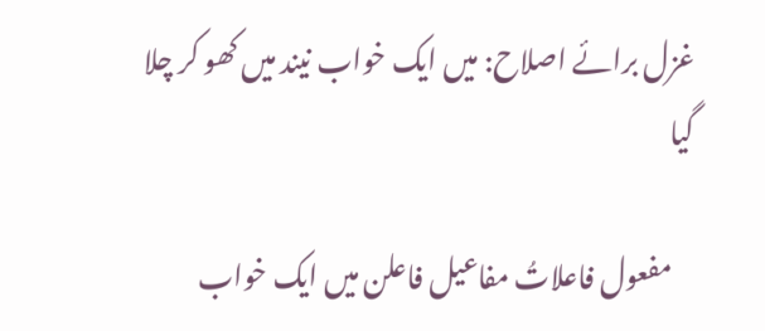غزل برائے اصلاح: میں ایک خواب نیند میں کھو کر چلا گیا

    مفعول فاعلاتُ مفاعیل فاعلن میں ایک خواب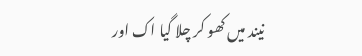نیند میں کھو کر چلا گیا اک اور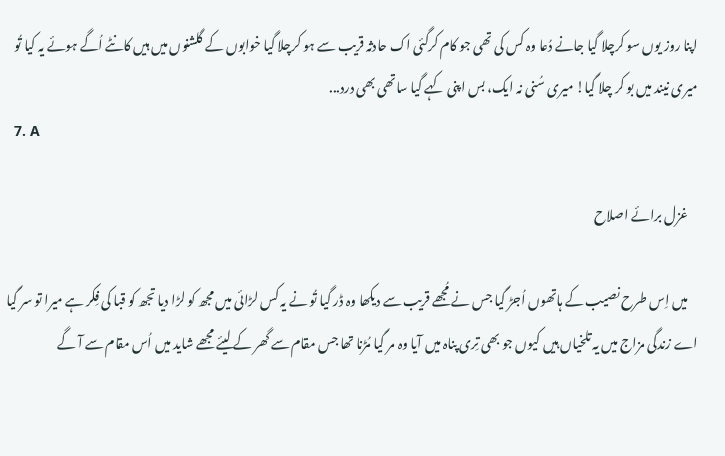اپنا روز یوں سو کرچلا گیا جانے دُعا وہ کس کی تھی جو کام کرگئی اک حادثہ قریب سے ہو کرچلا گیا خوابوں کے گلشنوں میں ہیں کانٹے اُگے ہوئے یہ کیا تُو میری نیند میں بو کر چلا گیا! میری سُنی نہ ایک، بس اپنی کہے گیا ساتھی بھی درد...
  7. A

    غزل برائے اصلاح

    میں اِس طرح نصیب کے ہاتھوں اُجڑ گیا جس نے مُجھے قریب سے دیکھا وہ ڈر گیا تُو نے یہ کس لڑائی میں مجھ کو لڑا دیا تجھ کو قبا کی فِکر ہے میرا تو سر گیا اے زندگی مزاج میں یہ تلخیاں ہیں کیوں جو بھی تِری پناہ میں آیا وہ مر گیا مُڑنا تھا جس مقام سے گھر کے لیئے مجھے شاید میں اُس مقام سے آ گے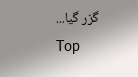گزر گیا...
Top